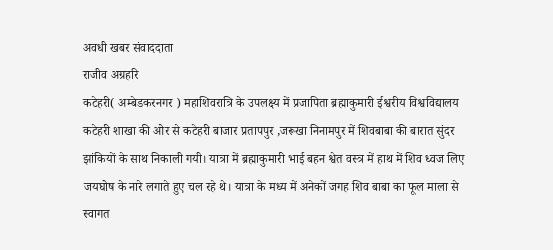अवधी खबर संवाददाता
राजीव अग्रहरि
कटेहरी( अम्बेडकरनगर ) महाशिवरात्रि के उपलक्ष्य में प्रजापिता ब्रह्माकुमारी ईश्वरीय विश्वविद्यालय कटेहरी शाखा की ओर से कटेहरी बाजार प्रतापपुर ,जरूखा निनामपुर में शिवबाबा की बारात सुंदर झांकियों के साथ निकाली गयी। यात्रा में ब्रह्माकुमारी भाई बहन श्वेत वस्त्र में हाथ में शिव ध्वज लिए जयघोष के नारे लगाते हुए चल रहे थे। यात्रा के मध्य में अनेकों जगह शिव बाबा का फूल माला से स्वागत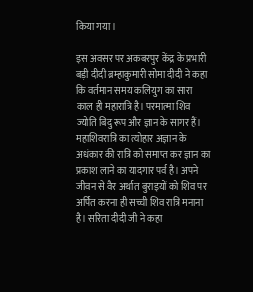किया गया।

इस अवसर पर अकबरपुर केंद्र के प्रभारी बड़ी दीदी ब्रम्हाकुमारी सोमा दीदी ने कहा कि वर्तमान समय कलियुग का सारा काल ही महारात्रि है। परमात्मा शिव ज्योति बिदु रूप और ज्ञान के सागर हैं। महाशिवरात्रि का त्योहार अज्ञान के अधंकार की रात्रि को समाप्त कर ज्ञान का प्रकाश लाने का यादगार पर्व है। अपने जीवन से वैर अर्थात बुराइयों को शिव पर अर्पित करना ही सच्ची शिव रात्रि मनाना है। सरिता दीदी जी ने कहा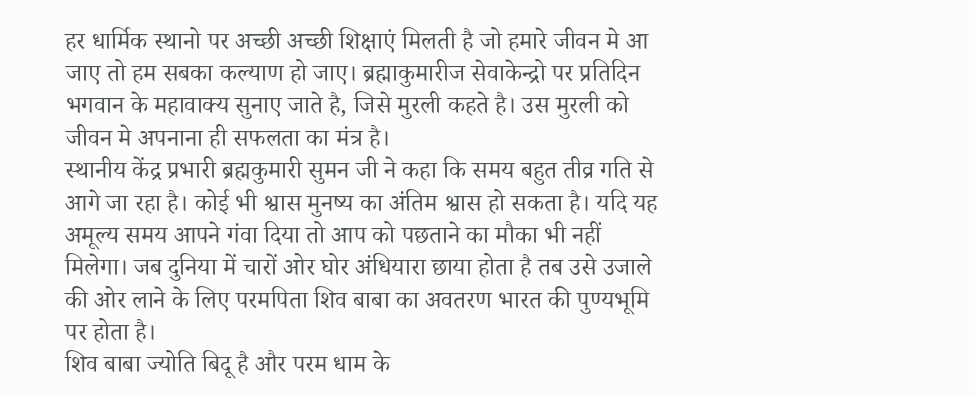हर धार्मिक स्थानो पर अच्छी अच्छी शिक्षाएं मिलती है जो हमारे जीवन मे आ जाए तो हम सबका कल्याण हो जाए। ब्रह्माकुमारीज सेवाकेन्द्रो पर प्रतिदिन भगवान के महावाक्य सुनाए जाते है, जिसे मुरली कहते है। उस मुरली को जीवन मे अपनाना ही सफलता का मंत्र है।
स्थानीय केंद्र प्रभारी ब्रह्मकुमारी सुमन जी ने कहा कि समय बहुत तीव्र गति से आगे जा रहा है। कोई भी श्वास मुनष्य का अंतिम श्वास हो सकता है। यदि यह अमूल्य समय आपने गंवा दिया तो आप को पछताने का मौका भी नहीं मिलेगा। जब दुनिया में चारों ओर घोर अंधियारा छाया होता है तब उसे उजाले की ओर लाने के लिए परमपिता शिव बाबा का अवतरण भारत की पुण्यभूमि पर होता है।
शिव बाबा ज्योति बिदू है और परम धाम के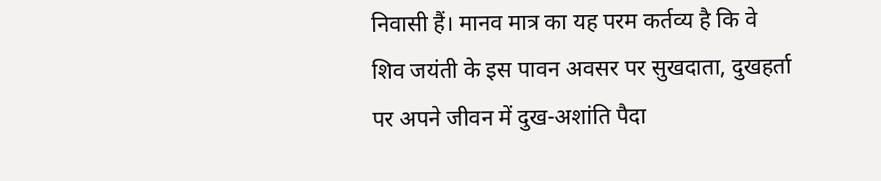निवासी हैं। मानव मात्र का यह परम कर्तव्य है कि वे शिव जयंती के इस पावन अवसर पर सुखदाता, दुखहर्ता पर अपने जीवन में दुख-अशांति पैदा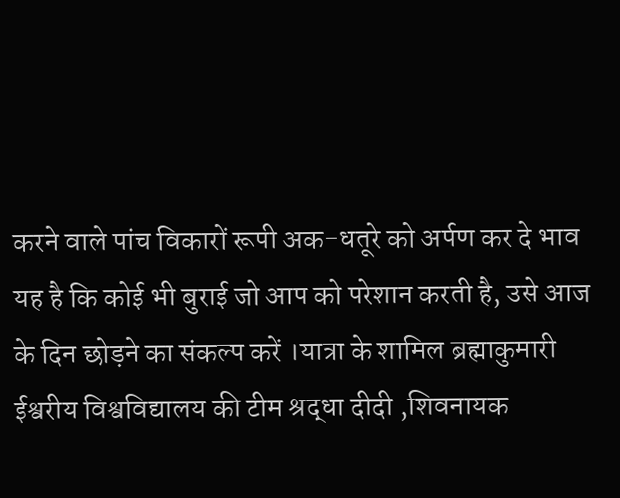करने वाले पांच विकारों रूपी अक-धतूरे को अर्पण कर दे भाव यह है कि कोई भी बुराई जो आप को परेशान करती है, उसे आज के दिन छोड़ने का संकल्प करें ।यात्रा के शामिल ब्रह्माकुमारी ईश्वरीय विश्वविद्यालय की टीम श्रद्धा दीदी ,शिवनायक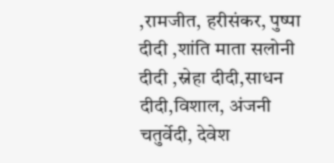,रामजीत, हरीसंकर, पुष्पा दीदी ,शांति माता सलोनी दीदी ,स्नेहा दीदी,साधन दीदी,विशाल, अंजनी चतुर्वेदी, देवेश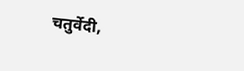चतुर्वेदी,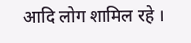आदि लोग शामिल रहे ।